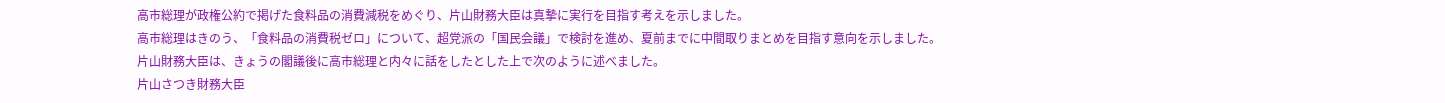高市総理が政権公約で掲げた食料品の消費減税をめぐり、片山財務大臣は真摯に実行を目指す考えを示しました。
高市総理はきのう、「食料品の消費税ゼロ」について、超党派の「国民会議」で検討を進め、夏前までに中間取りまとめを目指す意向を示しました。
片山財務大臣は、きょうの閣議後に高市総理と内々に話をしたとした上で次のように述べました。
片山さつき財務大臣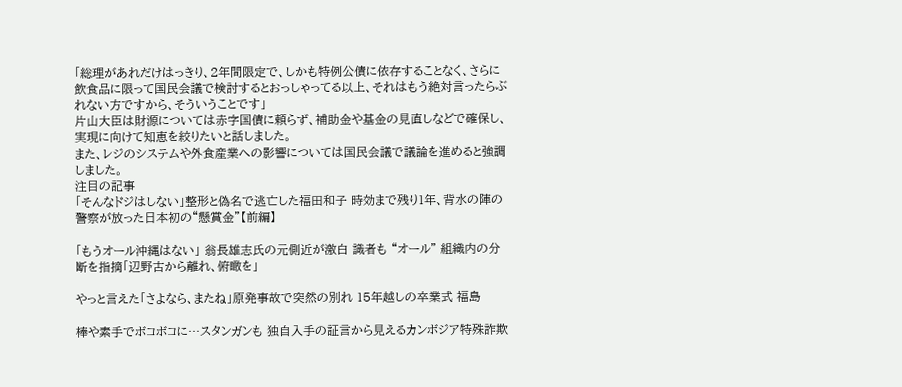「総理があれだけはっきり、2年間限定で、しかも特例公債に依存することなく、さらに飲食品に限って国民会議で検討するとおっしゃってる以上、それはもう絶対言ったらぶれない方ですから、そういうことです」
片山大臣は財源については赤字国債に頼らず、補助金や基金の見直しなどで確保し、実現に向けて知恵を絞りたいと話しました。
また、レジのシステムや外食産業への影響については国民会議で議論を進めると強調しました。
注目の記事
「そんなドジはしない」整形と偽名で逃亡した福田和子 時効まで残り1年、背水の陣の警察が放った日本初の“懸賞金”【前編】

「もうオール沖縄はない」 翁長雄志氏の元側近が激白 識者も “オール” 組織内の分断を指摘「辺野古から離れ、俯瞰を」

やっと言えた「さよなら、またね」原発事故で突然の別れ 15年越しの卒業式 福島

棒や素手でボコボコに…スタンガンも 独自入手の証言から見えるカンボジア特殊詐欺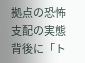拠点の恐怖支配の実態 背後に「ト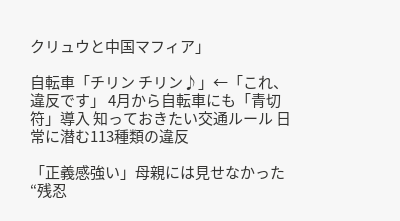クリュウと中国マフィア」

自転車「チリン チリン♪」←「これ、違反です」 4月から自転車にも「青切符」導入 知っておきたい交通ルール 日常に潜む113種類の違反

「正義感強い」母親には見せなかった“残忍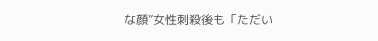な顔”女性刺殺後も「ただい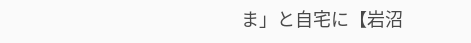ま」と自宅に【岩沼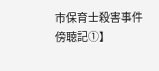市保育士殺害事件 傍聴記①】